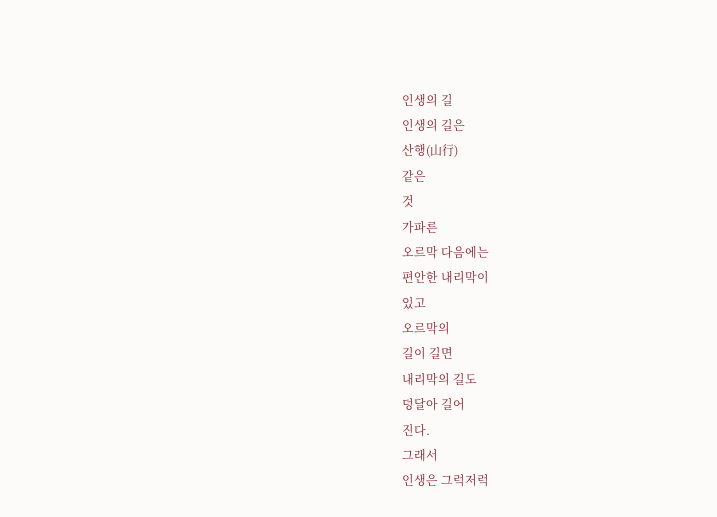인생의 길
인생의 길은
산행(山行)
같은
것
가파른
오르막 다음에는
편안한 내리막이
있고
오르막의
길이 길면
내리막의 길도
덩달아 길어
진다.
그래서
인생은 그럭저럭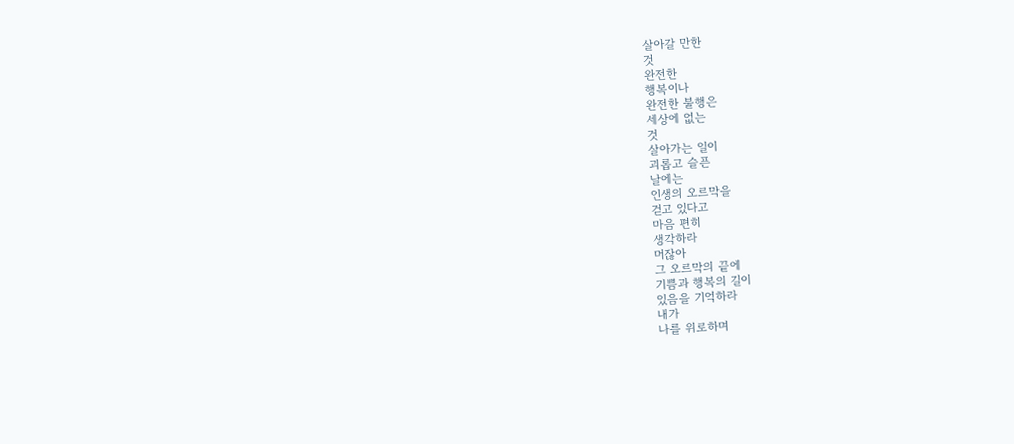살아갈 만한
것
완전한
행복이나
완전한 불행은
세상에 없는
것
살아가는 일이
괴롭고 슬픈
날에는
인생의 오르막을
걷고 있다고
마음 편히
생각하라
머잖아
그 오르막의 끝에
기쁨과 행복의 길이
있음을 기억하라
내가
나를 위로하며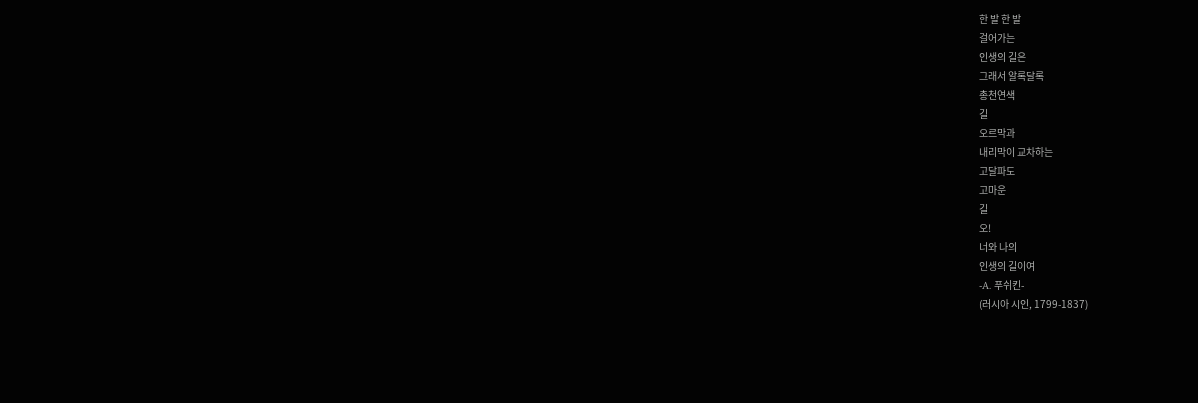한 발 한 발
걸어가는
인생의 길은
그래서 알록달록
총천연색
길
오르막과
내리막이 교차하는
고달파도
고마운
길
오!
너와 나의
인생의 길이여
-A. 푸쉬킨-
(러시아 시인, 1799-1837)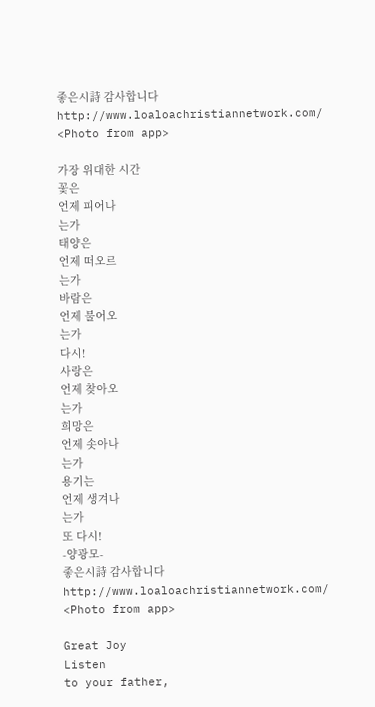좋은시詩 감사합니다
http://www.loaloachristiannetwork.com/
<Photo from app>

가장 위대한 시간
꽃은
언제 피어나
는가
태양은
언제 떠오르
는가
바람은
언제 불어오
는가
다시!
사랑은
언제 찾아오
는가
희망은
언제 솟아나
는가
용기는
언제 생겨나
는가
또 다시!
-양광모-
좋은시詩 감사합니다
http://www.loaloachristiannetwork.com/
<Photo from app>

Great Joy
Listen
to your father,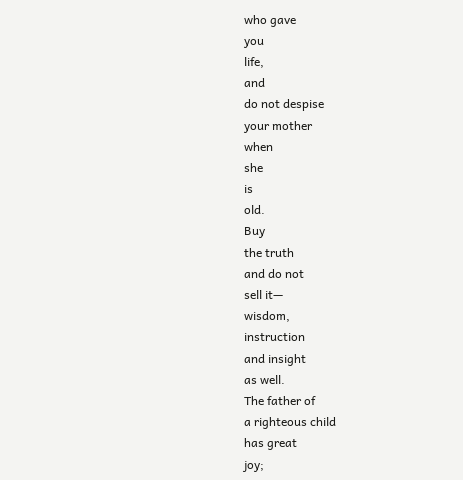who gave
you
life,
and
do not despise
your mother
when
she
is
old.
Buy
the truth
and do not
sell it—
wisdom,
instruction
and insight
as well.
The father of
a righteous child
has great
joy;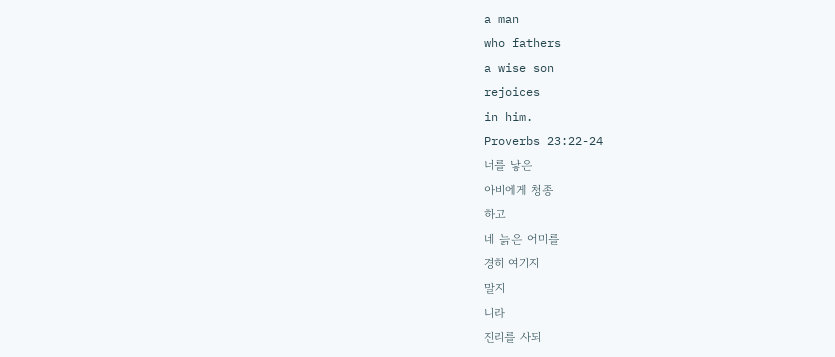a man
who fathers
a wise son
rejoices
in him.
Proverbs 23:22-24
너를 낳은
아비에게 청종
하고
네 늙은 어미를
경히 여기지
말지
니라
진리를 사되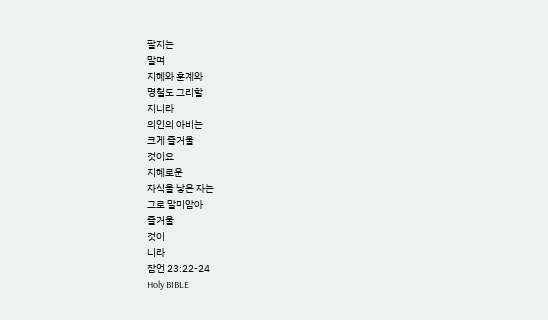팔지는
말며
지혜와 훈계와
명철도 그리할
지니라
의인의 아비는
크게 즐거울
것이요
지혜로운
자식을 낳은 자는
그로 말미암아
즐거울
것이
니라
잠언 23:22-24
Holy BIBLE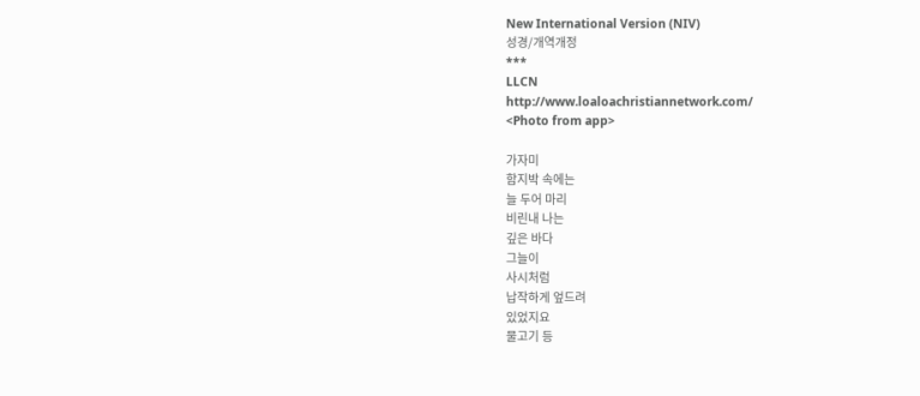New International Version (NIV)
성경/개역개정
***
LLCN
http://www.loaloachristiannetwork.com/
<Photo from app>

가자미
함지박 속에는
늘 두어 마리
비린내 나는
깊은 바다
그늘이
사시처럼
납작하게 엎드려
있었지요
물고기 등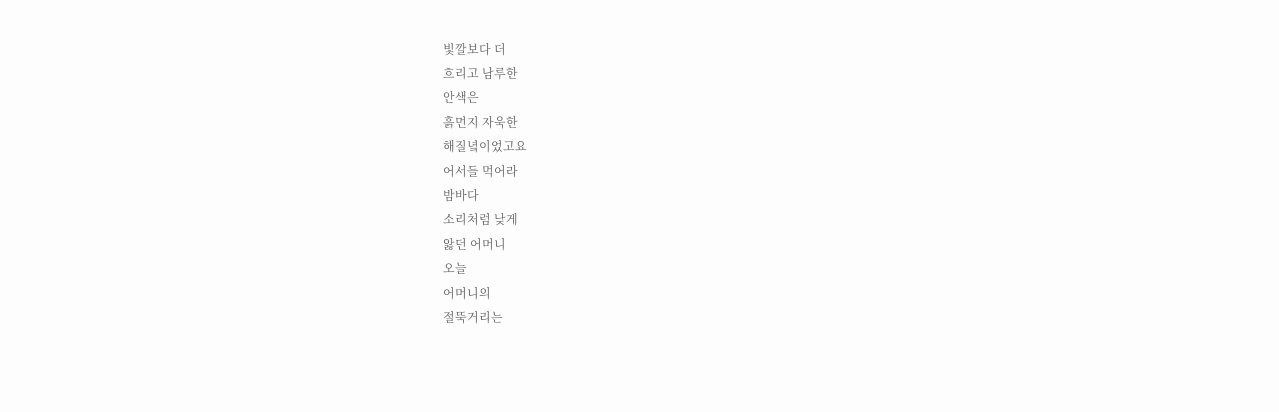빛깔보다 더
흐리고 남루한
안색은
흙먼지 자욱한
해질녘이었고요
어서들 먹어라
밤바다
소리처럼 낮게
앓던 어머니
오늘
어머니의
절뚝거리는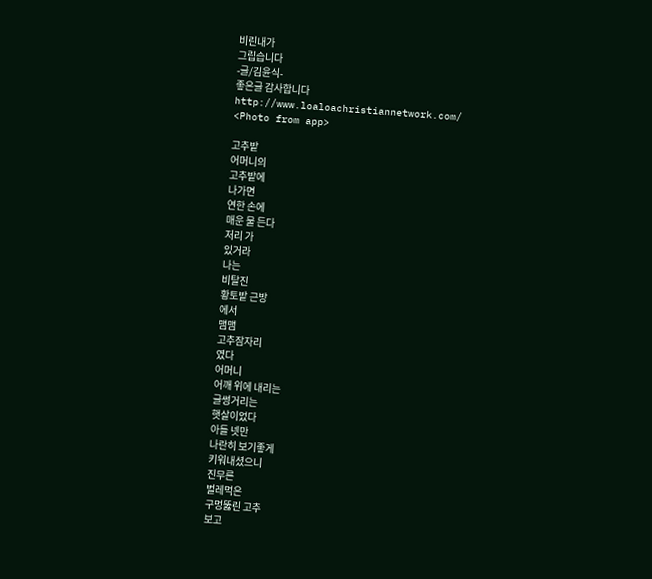비린내가
그립습니다
-글/김윤식-
좋은글 감사합니다
http://www.loaloachristiannetwork.com/
<Photo from app>

고추밭
어머니의
고추밭에
나가면
연한 손에
매운 물 든다
저리 가
있거라
나는
비탈진
황토밭 근방
에서
맴맴
고추잠자리
였다
어머니
어깨 위에 내리는
글썽거리는
햇살이었다
아들 넷만
나란히 보기좋게
키워내셨으니
진무른
벌레먹은
구멍뚫린 고추
보고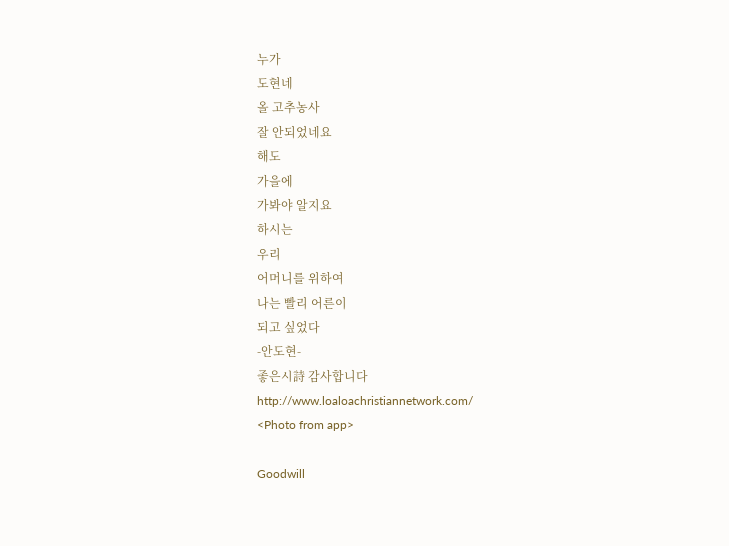누가
도현네
올 고추농사
잘 안되었네요
해도
가을에
가봐야 알지요
하시는
우리
어머니를 위하여
나는 빨리 어른이
되고 싶었다
-안도현-
좋은시詩 감사합니다
http://www.loaloachristiannetwork.com/
<Photo from app>

Goodwill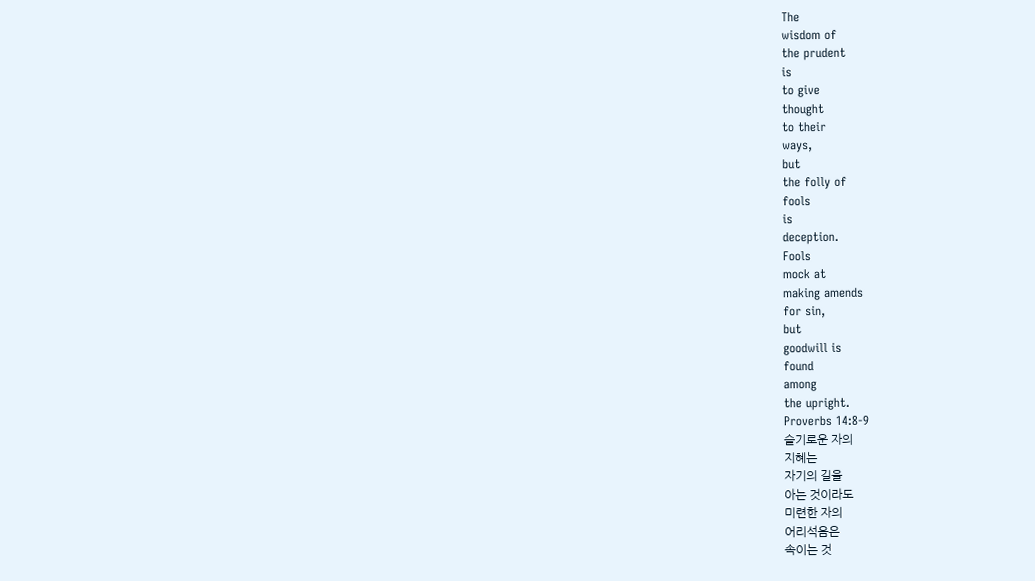The
wisdom of
the prudent
is
to give
thought
to their
ways,
but
the folly of
fools
is
deception.
Fools
mock at
making amends
for sin,
but
goodwill is
found
among
the upright.
Proverbs 14:8-9
슬기로운 자의
지혜는
자기의 길을
아는 것이라도
미련한 자의
어리석음은
속이는 것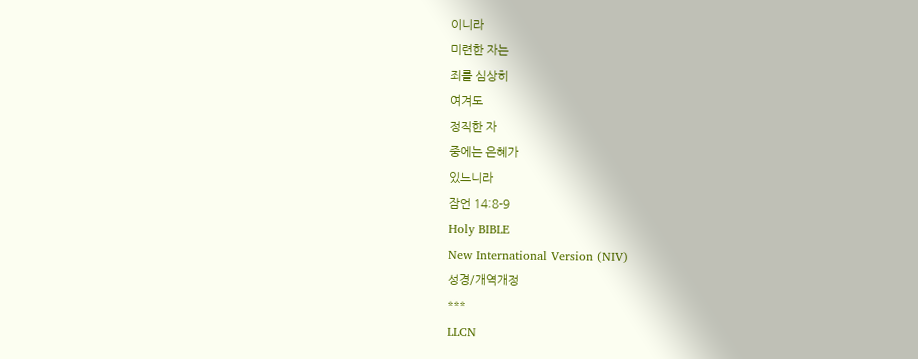이니라
미련한 자는
죄를 심상히
여겨도
정직한 자
중에는 은혜가
있느니라
잠언 14:8-9
Holy BIBLE
New International Version (NIV)
성경/개역개정
***
LLCN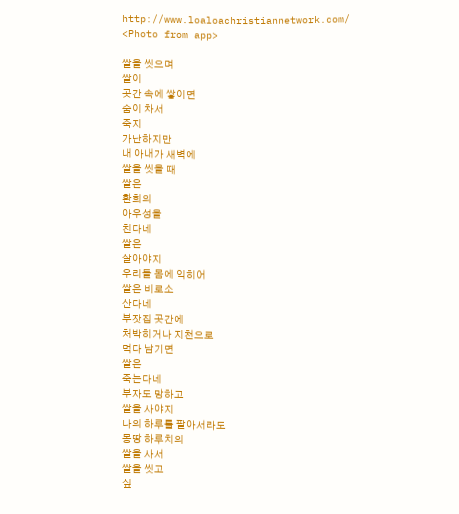http://www.loaloachristiannetwork.com/
<Photo from app>

쌀을 씻으며
쌀이
곳간 속에 쌓이면
숨이 차서
죽지
가난하지만
내 아내가 새벽에
쌀을 씻을 때
쌀은
환희의
아우성을
친다네
쌀은
살아야지
우리들 몸에 익히어
쌀은 비로소
산다네
부잣집 곳간에
처박히거나 지천으로
먹다 남기면
쌀은
죽는다네
부자도 망하고
쌀을 사야지
나의 하루를 팔아서라도
몽땅 하루치의
쌀을 사서
쌀을 씻고
싶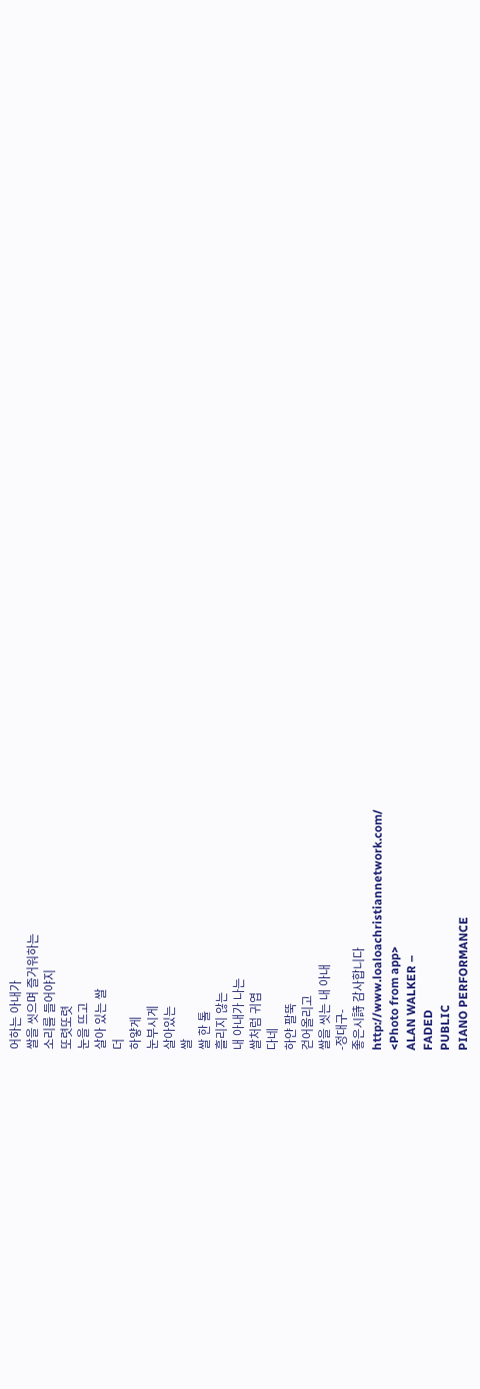어하는 아내가
쌀을 씻으며 즐거워하는
소리를 들어야지
또렷또렷
눈을 뜨고
살아 있는 쌀
더
하얗게
눈부시게
살아있는
쌀
쌀 한 톨
흘리지 않는
내 아내가 나는
쌀처럼 귀엽
다네
하얀 팔뚝
걷어올리고
쌀을 씻는 내 아내
-정대구-
좋은시詩 감사합니다
http://www.loaloachristiannetwork.com/
<Photo from app>
ALAN WALKER –
FADED
PUBLIC
PIANO PERFORMANCE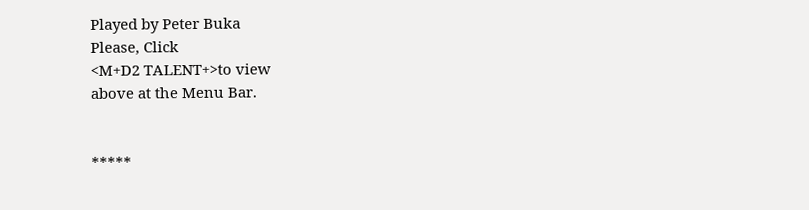Played by Peter Buka
Please, Click
<M+D2 TALENT+>to view
above at the Menu Bar.


*****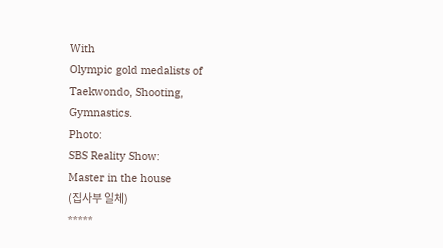With
Olympic gold medalists of
Taekwondo, Shooting,
Gymnastics.
Photo:
SBS Reality Show:
Master in the house
(집사부 일체)
*****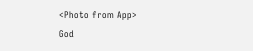<Photo from App>
God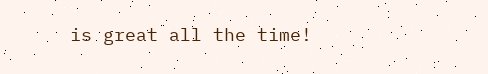is great all the time!